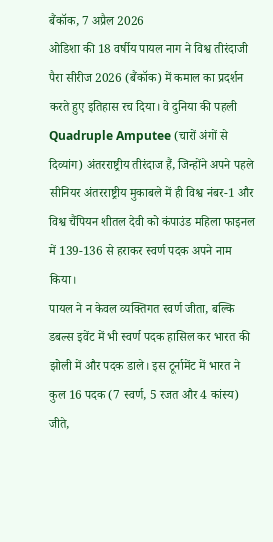बैंकॉक, 7 अप्रैल 2026
ओडिशा की 18 वर्षीय पायल नाग ने विश्व तीरंदाजी पैरा सीरीज 2026 (बैंकॉक) में कमाल का प्रदर्शन करते हुए इतिहास रच दिया। वे दुनिया की पहली Quadruple Amputee (चारों अंगों से दिव्यांग) अंतरराष्ट्रीय तीरंदाज हैं, जिन्होंने अपने पहले सीनियर अंतरराष्ट्रीय मुकाबले में ही विश्व नंबर-1 और विश्व चैंपियन शीतल देवी को कंपाउंड महिला फाइनल में 139-136 से हराकर स्वर्ण पदक अपने नाम किया।
पायल ने न केवल व्यक्तिगत स्वर्ण जीता, बल्कि डबल्स इवेंट में भी स्वर्ण पदक हासिल कर भारत की झोली में और पदक डाले। इस टूर्नामेंट में भारत ने कुल 16 पदक (7 स्वर्ण, 5 रजत और 4 कांस्य) जीते,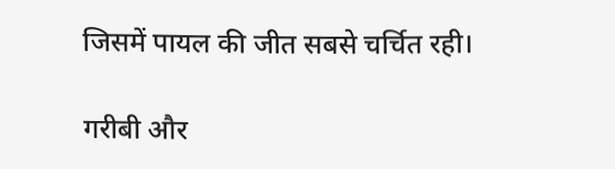जिसमें पायल की जीत सबसे चर्चित रही।

गरीबी और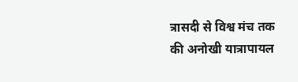त्रासदी से विश्व मंच तक की अनोखी यात्रापायल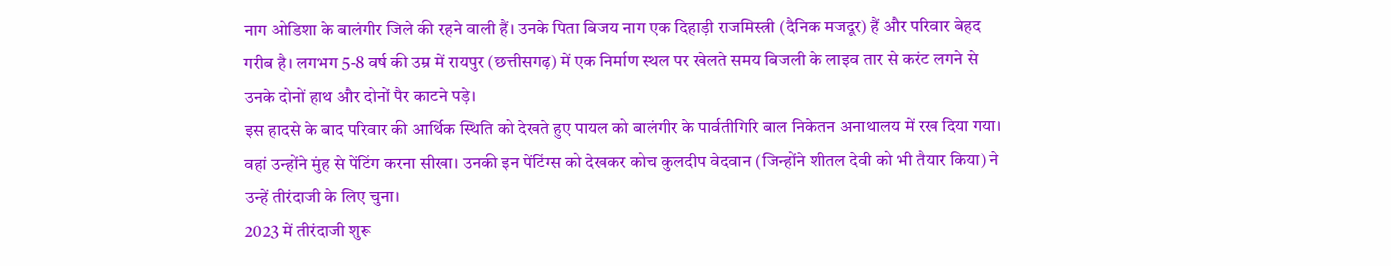नाग ओडिशा के बालंगीर जिले की रहने वाली हैं। उनके पिता बिजय नाग एक दिहाड़ी राजमिस्त्री (दैनिक मजदूर) हैं और परिवार बेहद गरीब है। लगभग 5-8 वर्ष की उम्र में रायपुर (छत्तीसगढ़) में एक निर्माण स्थल पर खेलते समय बिजली के लाइव तार से करंट लगने से उनके दोनों हाथ और दोनों पैर काटने पड़े।
इस हादसे के बाद परिवार की आर्थिक स्थिति को देखते हुए पायल को बालंगीर के पार्वतीगिरि बाल निकेतन अनाथालय में रख दिया गया। वहां उन्होंने मुंह से पेंटिंग करना सीखा। उनकी इन पेंटिंग्स को देखकर कोच कुलदीप वेदवान (जिन्होंने शीतल देवी को भी तैयार किया) ने उन्हें तीरंदाजी के लिए चुना।
2023 में तीरंदाजी शुरू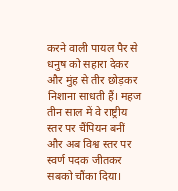करने वाली पायल पैर से धनुष को सहारा देकर और मुंह से तीर छोड़कर निशाना साधती हैं। महज तीन साल में वे राष्ट्रीय स्तर पर चैंपियन बनीं और अब विश्व स्तर पर स्वर्ण पदक जीतकर सबको चौंका दिया।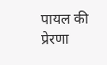पायल की प्रेरणा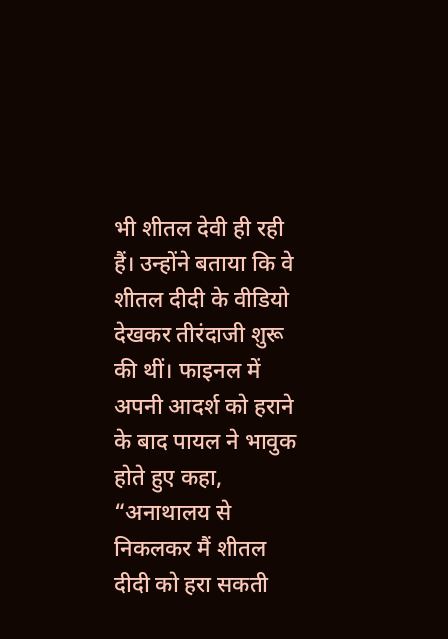भी शीतल देवी ही रही हैं। उन्होंने बताया कि वे शीतल दीदी के वीडियो देखकर तीरंदाजी शुरू की थीं। फाइनल में अपनी आदर्श को हराने के बाद पायल ने भावुक होते हुए कहा, “अनाथालय से निकलकर मैं शीतल दीदी को हरा सकती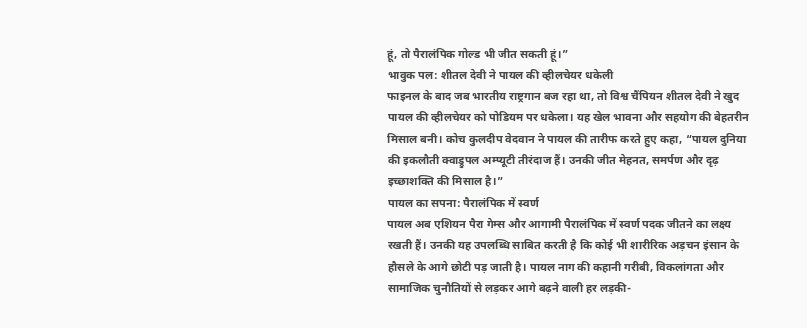हूं, तो पैरालंपिक गोल्ड भी जीत सकती हूं।”
भावुक पल: शीतल देवी ने पायल की व्हीलचेयर धकेली
फाइनल के बाद जब भारतीय राष्ट्रगान बज रहा था, तो विश्व चैंपियन शीतल देवी ने खुद पायल की व्हीलचेयर को पोडियम पर धकेला। यह खेल भावना और सहयोग की बेहतरीन मिसाल बनी। कोच कुलदीप वेदवान ने पायल की तारीफ करते हुए कहा, “पायल दुनिया की इकलौती क्वाड्रुपल अम्प्यूटी तीरंदाज हैं। उनकी जीत मेहनत, समर्पण और दृढ़ इच्छाशक्ति की मिसाल है।”
पायल का सपना: पैरालंपिक में स्वर्ण
पायल अब एशियन पैरा गेम्स और आगामी पैरालंपिक में स्वर्ण पदक जीतने का लक्ष्य रखती हैं। उनकी यह उपलब्धि साबित करती है कि कोई भी शारीरिक अड़चन इंसान के हौसले के आगे छोटी पड़ जाती है। पायल नाग की कहानी गरीबी, विकलांगता और सामाजिक चुनौतियों से लड़कर आगे बढ़ने वाली हर लड़की-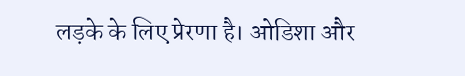लड़के के लिए प्रेरणा है। ओडिशा और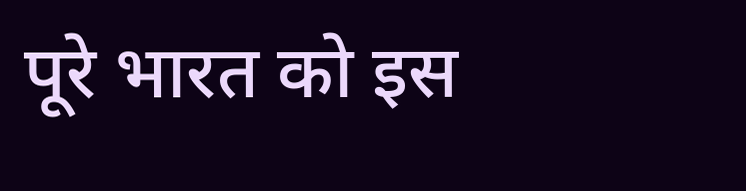पूरे भारत को इस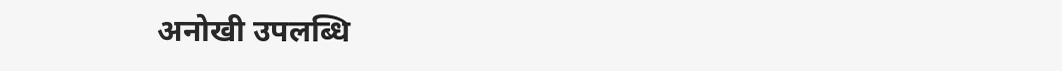अनोखी उपलब्धि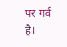पर गर्व है।